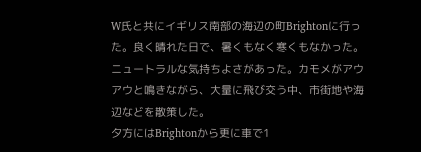W氏と共にイギリス南部の海辺の町Brightonに行った。良く晴れた日で、暑くもなく寒くもなかった。ニュートラルな気持ちよさがあった。カモメがアウアウと鳴きながら、大量に飛び交う中、市街地や海辺などを散策した。
夕方にはBrightonから更に車で1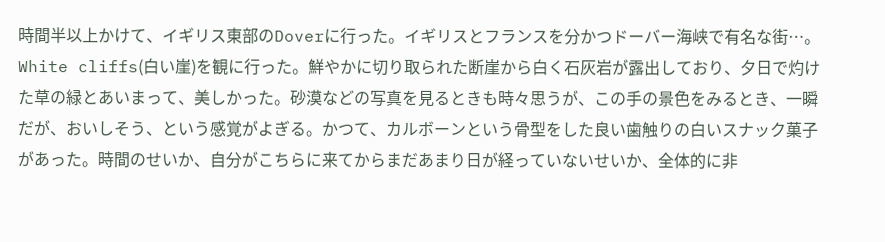時間半以上かけて、イギリス東部のDoverに行った。イギリスとフランスを分かつドーバー海峡で有名な街…。White cliffs(白い崖)を観に行った。鮮やかに切り取られた断崖から白く石灰岩が露出しており、夕日で灼けた草の緑とあいまって、美しかった。砂漠などの写真を見るときも時々思うが、この手の景色をみるとき、一瞬だが、おいしそう、という感覚がよぎる。かつて、カルボーンという骨型をした良い歯触りの白いスナック菓子があった。時間のせいか、自分がこちらに来てからまだあまり日が経っていないせいか、全体的に非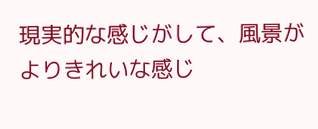現実的な感じがして、風景がよりきれいな感じ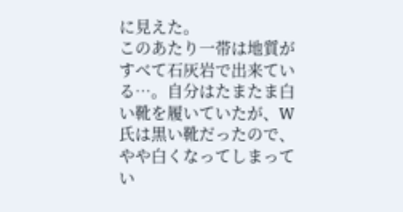に見えた。
このあたり一帯は地質がすべて石灰岩で出来ている…。自分はたまたま白い靴を履いていたが、W氏は黒い靴だったので、やや白くなってしまってい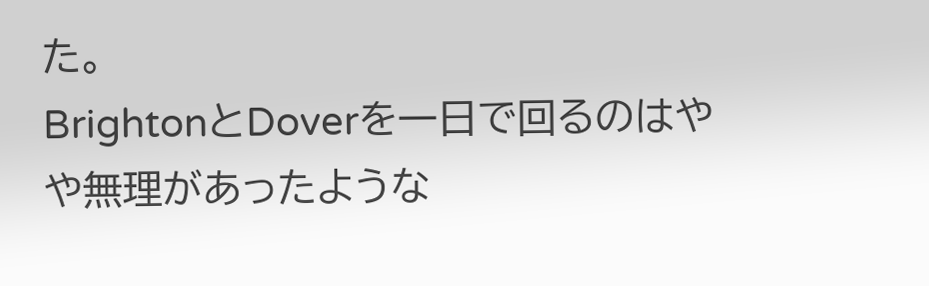た。
BrightonとDoverを一日で回るのはやや無理があったような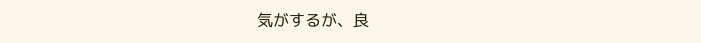気がするが、良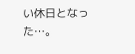い休日となった…。